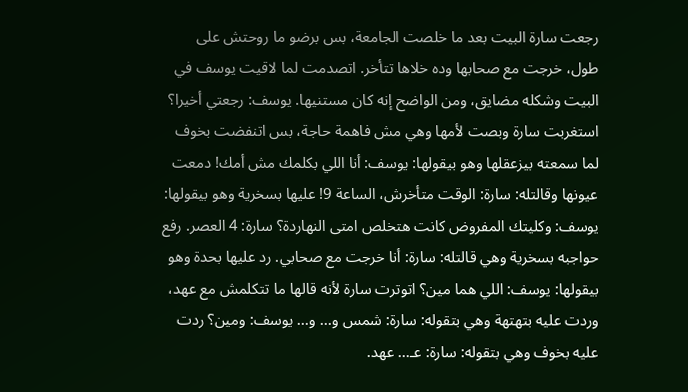رجعت سارة البيت بعد ما خلصت الجامعة، بس برضو ما روحتش على طول، خرجت مع صحابها وده خلاها تتأخر. اتصدمت لما لاقيت يوسف في البيت وشكله مضايق، ومن الواضح إنه كان مستنيها. يوسف: رجعتي أخيرا؟ استغربت سارة وبصت لأمها وهي مش فاهمة حاجة، بس اتنفضت بخوف لما سمعته بيزعقلها وهو بيقولها: يوسف: أنا اللي بكلمك مش أمك! دمعت عيونها وقالتله: سارة: الوقت متأخرش، الساعة 9! عليها بسخرية وهو بيقولها:
يوسف: وكليتك المفروض كانت هتخلص امتى النهاردة؟ سارة: 4 العصر. رفع حواجبه بسخرية وهي قالتله: سارة: أنا خرجت مع صحابي. رد عليها بحدة وهو بيقولها: يوسف: اللي هما مين؟ اتوترت سارة لأنه قالها ما تتكلمش مع عهد، وردت عليه بتهتهة وهي بتقوله: سارة: شمس و... و... يوسف: ومين؟ ردت عليه بخوف وهي بتقوله: سارة: عـ... عهد.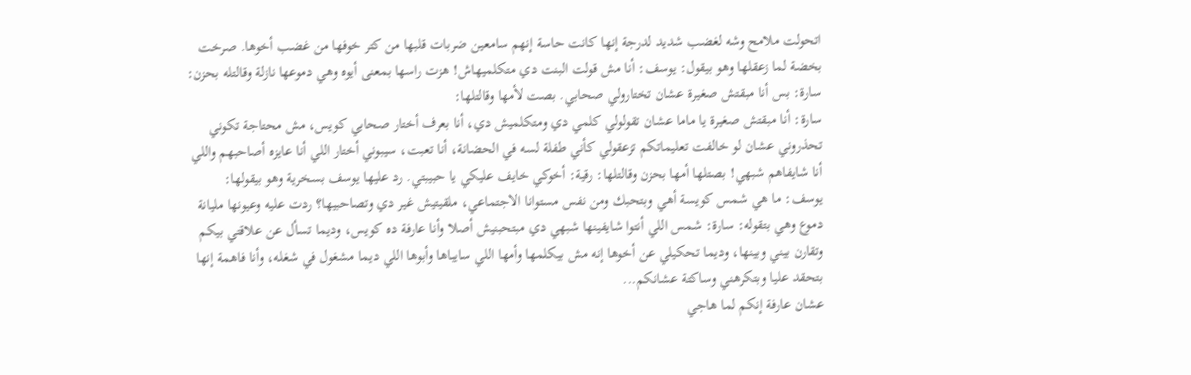اتحولت ملامح وشه لغضب شديد لدرجة إنها كانت حاسة إنهم سامعين ضربات قلبها من كتر خوفها من غضب أخوها. صرخت
بخضة لما زعقلها وهو بيقول: يوسف: أنا مش قولت البنت دي متكلميهاش! هزت راسها بمعنى أيوه وهي دموعها نازلة وقالتله بحزن: سارة: بس أنا مبقتش صغيرة عشان تختارولي صحابي. بصت لأمها وقالتلها:
سارة: أنا مبقتش صغيرة يا ماما عشان تقولولي كلمي دي ومتكلميش دي، أنا بعرف أختار صحابي كويس، مش محتاجة تكوني تحذروني عشان لو خالفت تعليماتكم تزعقولي كأني طفلة لسه في الحضانة، أنا تعبت، سيبوني أختار اللي أنا عايزه أصاحبهم واللي أنا شايفاهم شبهي! بصتلها أمها بحزن وقالتلها: رقية: أخوكي خايف عليكي يا حبيبتي. رد عليها يوسف بسخرية وهو بيقولها:
يوسف: ما هي شمس كويسة أهي وبتحبك ومن نفس مستوانا الاجتماعي، ملقيتيش غير دي وتصاحبيها؟ ردت عليه وعيونها مليانة دموع وهي بتقوله: سارة: شمس اللي أنتوا شايفينها شبهي دي مبتحبنيش أصلا وأنا عارفة ده كويس، وديما تسأل عن علاقتي بيكم وتقارن بيني وبينها، وديما تحكيلي عن أخوها إنه مش بيكلمها وأمها اللي سايباها وأبوها اللي ديما مشغول في شغله، وأنا فاهمة إنها بتحقد عليا وبتكرهني وساكتة عشانكم...
عشان عارفة إنكم لما هاجي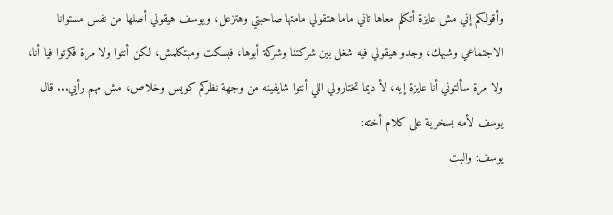وأقولكم إني مش عايزة أتكلم معاها تاني ماما هتقولي مامتها صاحبتي وهتزعل، ويوسف هيقولي أصلها من نفس مستوانا الاجتماعي وشبهك، وجدو هيقولي فيه شغل بين شركتنا وشركة أبوها، فبسكت ومبتكلمش، لكن أنتوا ولا مرة فكرتوا فيا أنا، ولا مرة سألتوني أنا عايزة إيه، لأ ديما تختارولي اللي أنتوا شايفينه من وجهة نظركم كويس وخلاص، مش مهم رأيي... قال يوسف لأمه بسخرية على كلام أخته:
يوسف: والبت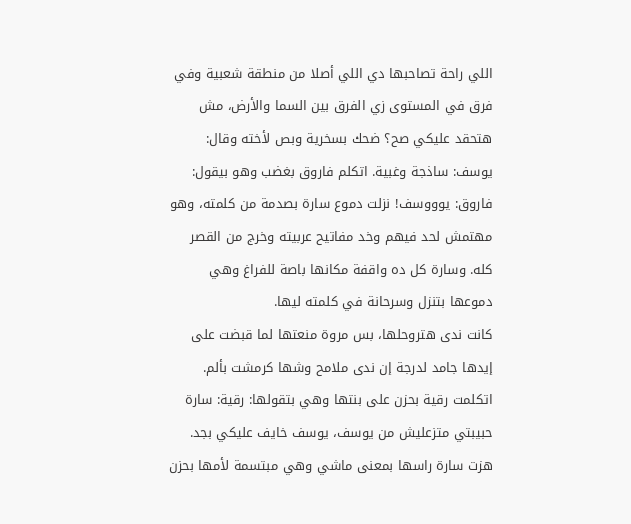اللي راحة تصاحبها دي اللي أصلا من منطقة شعبية وفي فرق في المستوى زي الفرق بين السما والأرض، مش هتحقد عليكي صح؟ ضحك بسخرية وبص لأخته وقال: يوسف: ساذجة وغبية. اتكلم فاروق بغضب وهو بيقول: فاروق: يوووسف! نزلت دموع سارة بصدمة من كلمته، وهو مهتمش لحد فيهم وخد مفاتيح عربيته وخرج من القصر كله. وسارة كل ده واقفة مكانها باصة للفراغ وهي دموعها بتنزل وسرحانة في كلمته ليها.
كانت ندى هتروحلها، بس مروة منعتها لما قبضت على إيدها جامد لدرجة إن ندى ملامح وشها كرمشت بألم. اتكلمت رقية بحزن على بنتها وهي بتقولها: رقية: سارة حبيبتي متزعليش من يوسف، يوسف خايف عليكي بجد. هزت سارة راسها بمعنى ماشي وهي مبتسمة لأمها بحزن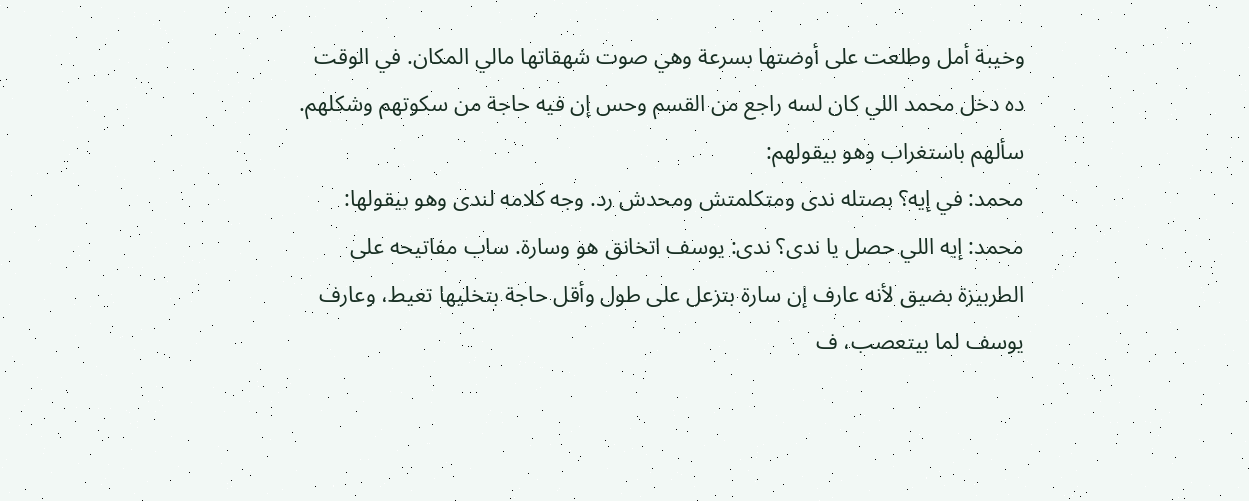وخيبة أمل وطلعت على أوضتها بسرعة وهي صوت شهقاتها مالي المكان. في الوقت ده دخل محمد اللي كان لسه راجع من القسم وحس إن فيه حاجة من سكوتهم وشكلهم. سألهم باستغراب وهو بيقولهم:
محمد: في إيه؟ بصتله ندى ومتكلمتش ومحدش رد. وجه كلامه لندى وهو بيقولها: محمد: إيه اللي حصل يا ندى؟ ندى: يوسف اتخانق هو وسارة. ساب مفاتيحه على الطربيزة بضيق لأنه عارف إن سارة بتزعل على طول وأقل حاجة بتخليها تعيط، وعارف يوسف لما بيتعصب، ف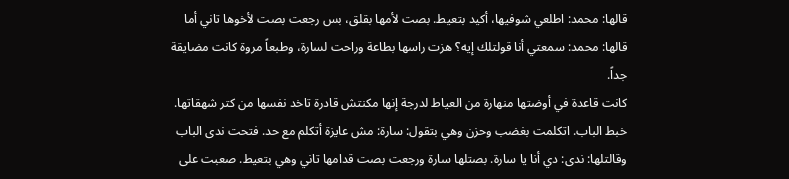قالها: محمد: اطلعي شوفيها، أكيد بتعيط. بصت لأمها بقلق، بس رجعت بصت لأخوها تاني أما قالها: محمد: سمعتي أنا قولتلك إيه؟ هزت راسها بطاعة وراحت لسارة، وطبعاً مروة كانت مضايقة جداً.
كانت قاعدة في أوضتها منهارة من العياط لدرجة إنها مكنتش قادرة تاخد نفسها من كتر شهقاتها. خبط الباب. اتكلمت بغضب وحزن وهي بتقول: سارة: مش عايزة أتكلم مع حد. فتحت ندى الباب وقالتلها: ندى: دي أنا يا سارة. بصتلها سارة ورجعت بصت قدامها تاني وهي بتعيط. صعبت على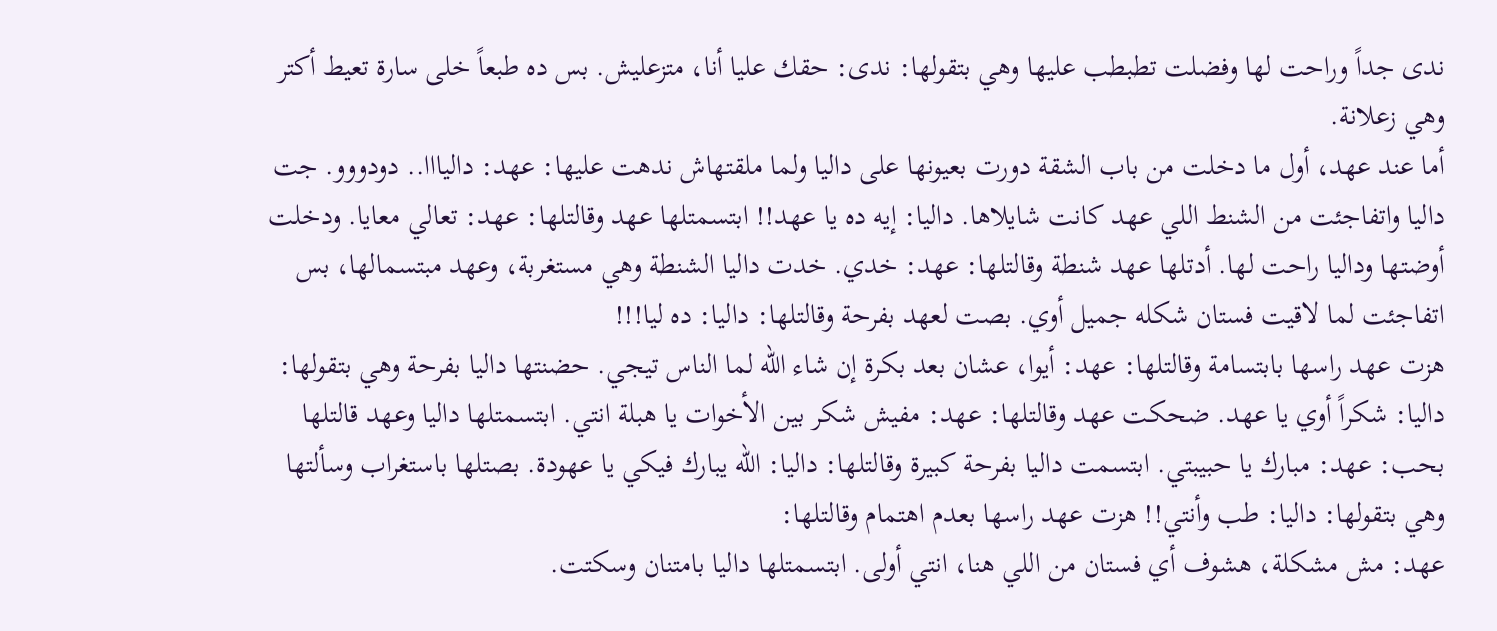ندى جداً وراحت لها وفضلت تطبطب عليها وهي بتقولها: ندى: حقك عليا أنا، متزعليش. بس ده طبعاً خلى سارة تعيط أكتر وهي زعلانة.
أما عند عهد، أول ما دخلت من باب الشقة دورت بعيونها على داليا ولما ملقتهاش ندهت عليها: عهد: داليااا.. دودووو. جت داليا واتفاجئت من الشنط اللي عهد كانت شايلاها. داليا: إيه ده يا عهد!! ابتسمتلها عهد وقالتلها: عهد: تعالي معايا. ودخلت أوضتها وداليا راحت لها. أدتلها عهد شنطة وقالتلها: عهد: خدي. خدت داليا الشنطة وهي مستغربة، وعهد مبتسمالها، بس اتفاجئت لما لاقيت فستان شكله جميل أوي. بصت لعهد بفرحة وقالتلها: داليا: ده ليا!!!
هزت عهد راسها بابتسامة وقالتلها: عهد: أيوا، عشان بعد بكرة إن شاء الله لما الناس تيجي. حضنتها داليا بفرحة وهي بتقولها: داليا: شكراً أوي يا عهد. ضحكت عهد وقالتلها: عهد: مفيش شكر بين الأخوات يا هبلة انتي. ابتسمتلها داليا وعهد قالتلها بحب: عهد: مبارك يا حبيبتي. ابتسمت داليا بفرحة كبيرة وقالتلها: داليا: الله يبارك فيكي يا عهودة. بصتلها باستغراب وسألتها وهي بتقولها: داليا: طب وأنتي!! هزت عهد راسها بعدم اهتمام وقالتلها:
عهد: مش مشكلة، هشوف أي فستان من اللي هنا، انتي أولى. ابتسمتلها داليا بامتنان وسكتت.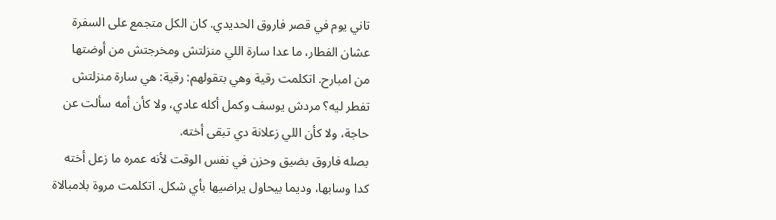تاني يوم في قصر فاروق الحديدي. كان الكل متجمع على السفرة عشان الفطار، ما عدا سارة اللي منزلتش ومخرجتش من أوضتها من امبارح. اتكلمت رقية وهي بتقولهم: رقية: هي سارة منزلتش تفطر ليه؟ مردش يوسف وكمل أكله عادي، ولا كأن أمه سألت عن حاجة، ولا كأن اللي زعلانة دي تبقى أخته.
بصله فاروق بضيق وحزن في نفس الوقت لأنه عمره ما زعل أخته كدا وسابها، وديما بيحاول يراضيها بأي شكل. اتكلمت مروة بلامبالاة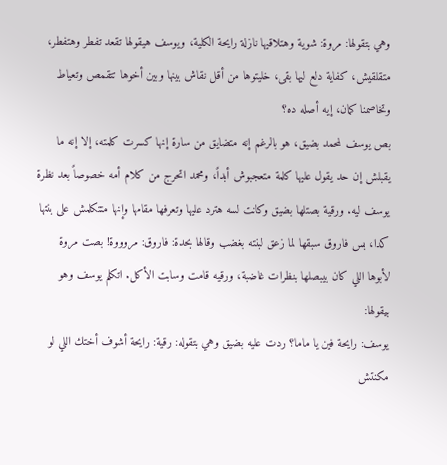وهي بتقولها: مروة: شوية وهتلاقيها نازلة رايحة الكلية، ويوسف هيقولها تقعد تفطر وهتفطر، متقلقيش، كفاية دلع ليها بقى، خليتوها من أقل نقاش بينها وبين أخوها تتقمص وتعياط وتخاصمنا كمان، إيه أصله ده؟
بص يوسف لمحمد بضيق، هو بالرغم إنه متضايق من سارة إنها كسرت كلمته، إلا إنه ما يقبلش إن حد يقول عليها كلمة متعجبوش أبداً، ومحمد اتحرج من كلام أمه خصوصاً بعد نظرة يوسف ليه. ورقية بصتلها بضيق وكانت لسه هترد عليها وتعرفها مقامها وإنها متتكلمش على بنتها كدا، بس فاروق سبقها لما زعق لبنته بغضب وقالها بحدة: فاروق: مروووة! بصت مروة لأبوها اللي كان بيبصلها بنظرات غاضبة، ورقيه قامت وسابت الأكل. اتكلم يوسف وهو بيقولها:
يوسف: رايحة فين يا ماما؟ ردت عليه بضيق وهي بتقوله: رقية: رايحة أشوف أختك اللي لو مكنتش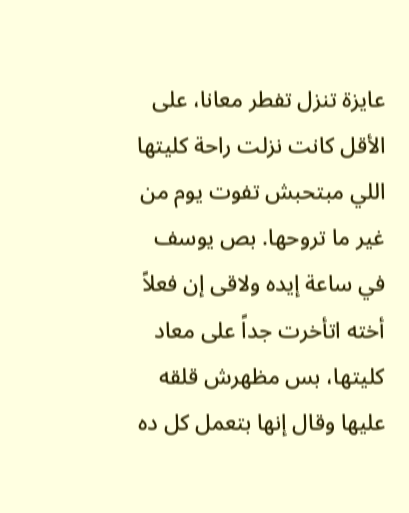عايزة تنزل تفطر معانا، على الأقل كانت نزلت راحة كليتها اللي مبتحبش تفوت يوم من غير ما تروحها. بص يوسف في ساعة إيده ولاقى إن فعلاً أخته اتأخرت جداً على معاد كليتها، بس مظهرش قلقه عليها وقال إنها بتعمل كل ده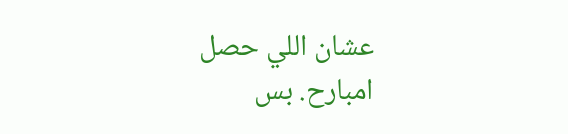عشان اللي حصل امبارح. بس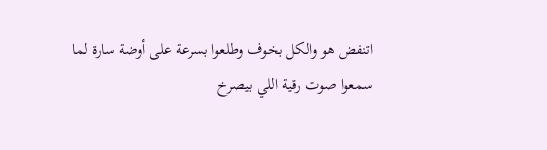اتنفض هو والكل بخوف وطلعوا بسرعة على أوضة سارة لما سمعوا صوت رقية اللي بيصرخ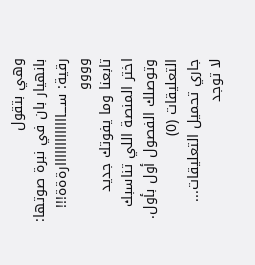وهي بتقول
بانهيار بان في نبرة صوتها: رقية: ســـااااااااااااارةةة!!! وووو
تابعنا وما يفوتك جديد
اختر المنصة اللي تناسبك وتوصلك الفصول أول بأول.
التعليقات (0)
جاري تحميل التعليقات...
لا توجد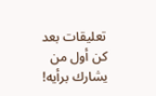تعليقات بعد
كن أول من يشارك برأيه!